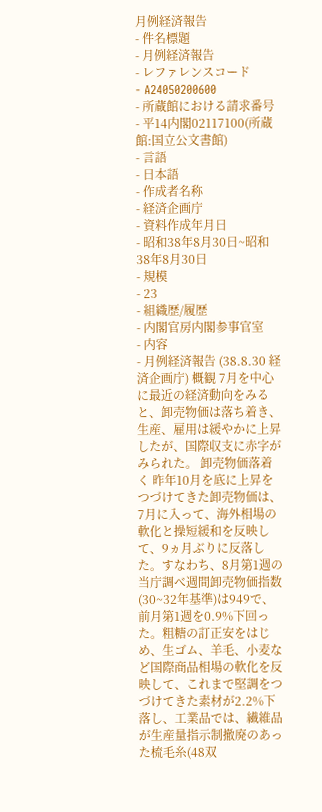月例経済報告
- 件名標題
- 月例経済報告
- レファレンスコード
- A24050200600
- 所蔵館における請求番号
- 平14内閣02117100(所蔵館:国立公文書館)
- 言語
- 日本語
- 作成者名称
- 経済企画庁
- 資料作成年月日
- 昭和38年8月30日~昭和38年8月30日
- 規模
- 23
- 組織歴/履歴
- 内閣官房内閣参事官室
- 内容
- 月例経済報告 (38.8.30 経済企画庁) 概観 7月を中心に最近の経済動向をみると、卸売物価は落ち着き、生産、雇用は緩やかに上昇したが、国際収支に赤字がみられた。 卸売物価落着く 昨年10月を底に上昇をつづけてきた卸売物価は、7月に入って、海外相場の軟化と操短緩和を反映して、9ヵ月ぶりに反落した。すなわち、8月第1週の当庁調べ週間卸売物価指数(30~32年基準)は949で、前月第1週を0.9%下回った。粗糖の訂正安をはじめ、生ゴム、羊毛、小麦など国際商品相場の軟化を反映して、これまで堅調をつづけてきた素材が2.2%下落し、工業品では、繊維品が生産量指示制撤廃のあった梳毛糸(48双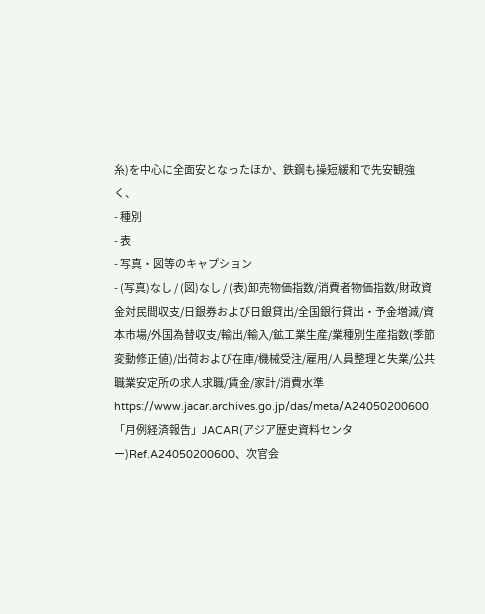糸)を中心に全面安となったほか、鉄鋼も操短緩和で先安観強く、
- 種別
- 表
- 写真・図等のキャプション
- (写真)なし / (図)なし / (表)卸売物価指数/消費者物価指数/財政資金対民間収支/日銀券および日銀貸出/全国銀行貸出・予金増減/資本市場/外国為替収支/輸出/輸入/鉱工業生産/業種別生産指数(季節変動修正値)/出荷および在庫/機械受注/雇用/人員整理と失業/公共職業安定所の求人求職/賃金/家計/消費水準
https://www.jacar.archives.go.jp/das/meta/A24050200600
「月例経済報告」JACAR(アジア歴史資料センター)Ref.A24050200600、次官会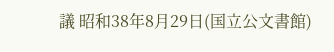議 昭和38年8月29日(国立公文書館)